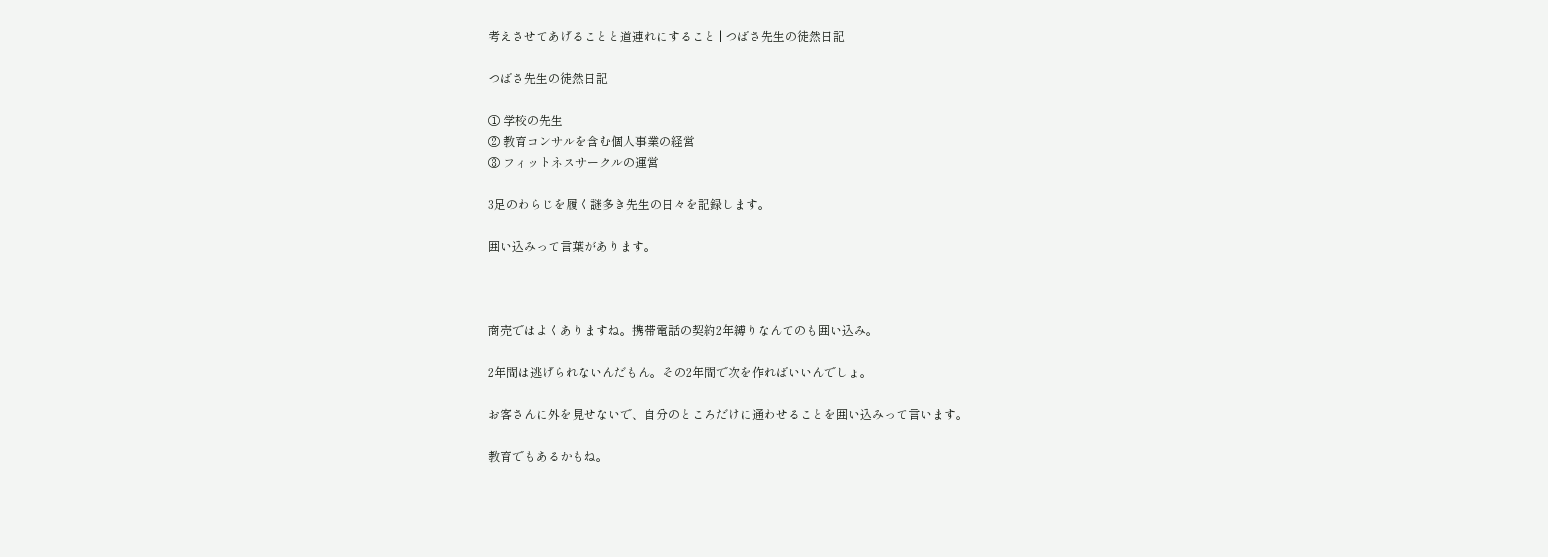考えさせてあげることと道連れにすること | つばさ先生の徒然日記

つばさ先生の徒然日記

① 学校の先生
② 教育コンサルを含む個人事業の経営
③ フィットネスサークルの運営

3足のわらじを履く謎多き先生の日々を記録します。

囲い込みって言葉があります。



商売ではよくありますね。携帯電話の契約2年縛りなんてのも囲い込み。

2年間は逃げられないんだもん。その2年間で次を作ればいいんでしょ。

お客さんに外を見せないで、自分のところだけに通わせることを囲い込みって言います。

教育でもあるかもね。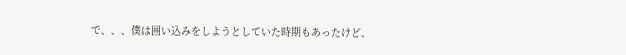で、、、僕は囲い込みをしようとしていた時期もあったけど、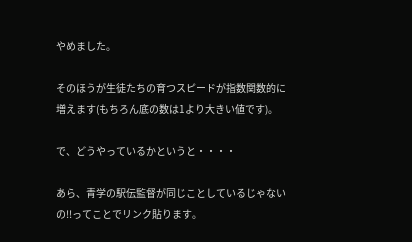やめました。

そのほうが生徒たちの育つスピードが指数関数的に増えます(もちろん底の数は1より大きい値です)。

で、どうやっているかというと・・・・

あら、青学の駅伝監督が同じことしているじゃないの!!ってことでリンク貼ります。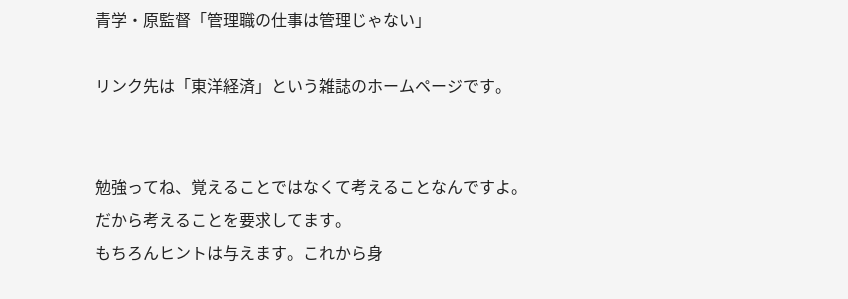青学・原監督「管理職の仕事は管理じゃない」

リンク先は「東洋経済」という雑誌のホームページです。


勉強ってね、覚えることではなくて考えることなんですよ。
だから考えることを要求してます。
もちろんヒントは与えます。これから身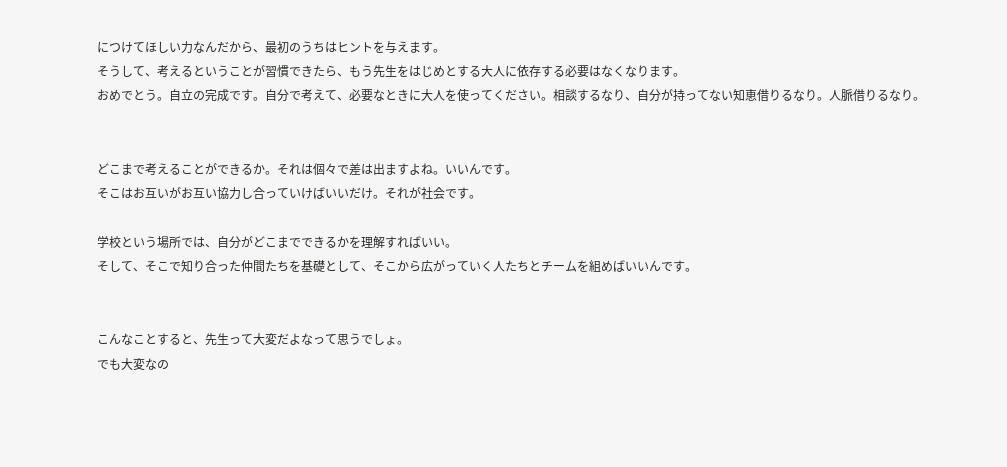につけてほしい力なんだから、最初のうちはヒントを与えます。
そうして、考えるということが習慣できたら、もう先生をはじめとする大人に依存する必要はなくなります。
おめでとう。自立の完成です。自分で考えて、必要なときに大人を使ってください。相談するなり、自分が持ってない知恵借りるなり。人脈借りるなり。


どこまで考えることができるか。それは個々で差は出ますよね。いいんです。
そこはお互いがお互い協力し合っていけばいいだけ。それが社会です。

学校という場所では、自分がどこまでできるかを理解すればいい。
そして、そこで知り合った仲間たちを基礎として、そこから広がっていく人たちとチームを組めばいいんです。


こんなことすると、先生って大変だよなって思うでしょ。
でも大変なの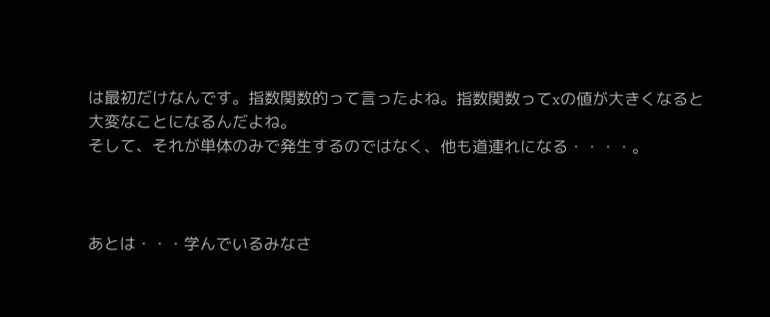は最初だけなんです。指数関数的って言ったよね。指数関数ってxの値が大きくなると大変なことになるんだよね。
そして、それが単体のみで発生するのではなく、他も道連れになる・・・・。



あとは・・・学んでいるみなさ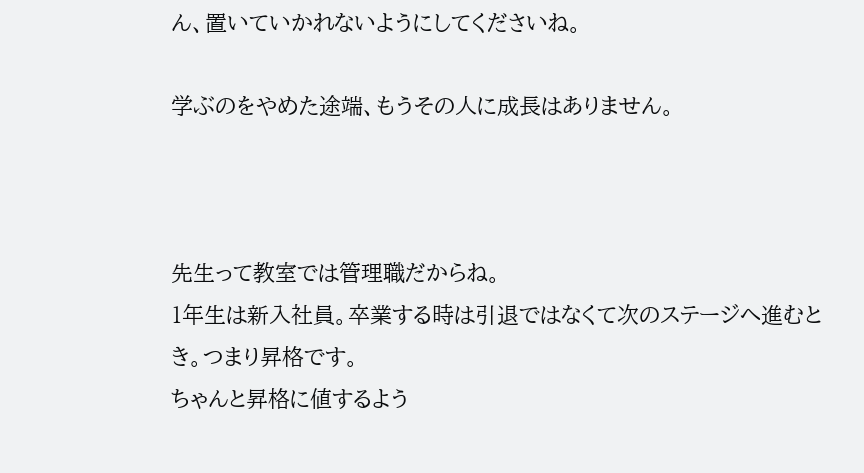ん、置いていかれないようにしてくださいね。

学ぶのをやめた途端、もうその人に成長はありません。



先生って教室では管理職だからね。
1年生は新入社員。卒業する時は引退ではなくて次のステージへ進むとき。つまり昇格です。
ちゃんと昇格に値するよう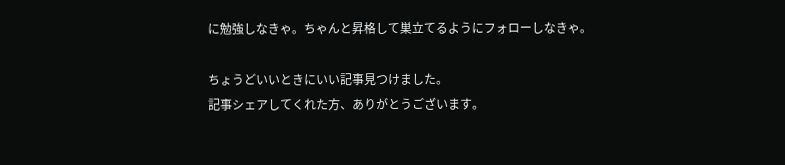に勉強しなきゃ。ちゃんと昇格して巣立てるようにフォローしなきゃ。

ちょうどいいときにいい記事見つけました。
記事シェアしてくれた方、ありがとうございます。